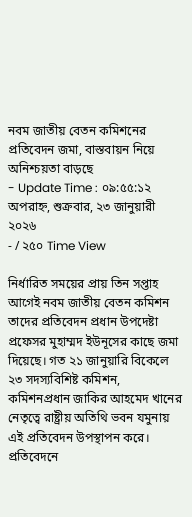নবম জাতীয় বেতন কমিশনের প্রতিবেদন জমা, বাস্তবায়ন নিয়ে অনিশ্চয়তা বাড়ছে
- Update Time : ০৯:৫৫:১২ অপরাহ্ন, শুক্রবার, ২৩ জানুয়ারী ২০২৬
- / ২৫০ Time View

নির্ধারিত সময়ের প্রায় তিন সপ্তাহ আগেই নবম জাতীয় বেতন কমিশন তাদের প্রতিবেদন প্রধান উপদেষ্টা প্রফেসর মুহাম্মদ ইউনূসের কাছে জমা দিয়েছে। গত ২১ জানুয়ারি বিকেলে ২৩ সদস্যবিশিষ্ট কমিশন, কমিশনপ্রধান জাকির আহমেদ খানের নেতৃত্বে রাষ্ট্রীয় অতিথি ভবন যমুনায় এই প্রতিবেদন উপস্থাপন করে।
প্রতিবেদনে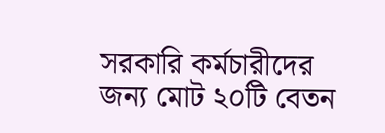সরকারি কর্মচারীদের জন্য মোট ২০টি বেতন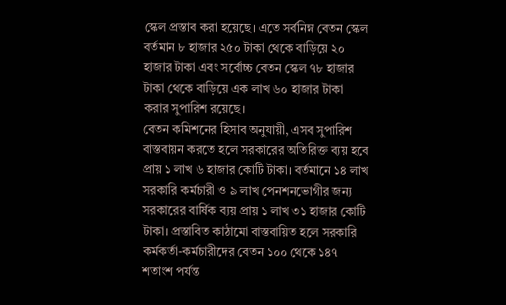স্কেল প্রস্তাব করা হয়েছে। এতে সর্বনিম্ন বেতন স্কেল বর্তমান ৮ হাজার ২৫০ টাকা থেকে বাড়িয়ে ২০ হাজার টাকা এবং সর্বোচ্চ বেতন স্কেল ৭৮ হাজার টাকা থেকে বাড়িয়ে এক লাখ ৬০ হাজার টাকা করার সুপারিশ রয়েছে।
বেতন কমিশনের হিসাব অনুযায়ী, এসব সুপারিশ বাস্তবায়ন করতে হলে সরকারের অতিরিক্ত ব্যয় হবে প্রায় ১ লাখ ৬ হাজার কোটি টাকা। বর্তমানে ১৪ লাখ সরকারি কর্মচারী ও ৯ লাখ পেনশনভোগীর জন্য সরকারের বার্ষিক ব্যয় প্রায় ১ লাখ ৩১ হাজার কোটি টাকা। প্রস্তাবিত কাঠামো বাস্তবায়িত হলে সরকারি কর্মকর্তা-কর্মচারীদের বেতন ১০০ থেকে ১৪৭ শতাংশ পর্যন্ত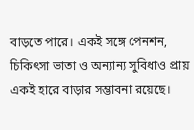বাড়তে পারে। একই সঙ্গে পেনশন, চিকিৎসা ভাতা ও অন্যান্য সুবিধাও প্রায় একই হারে বাড়ার সম্ভাবনা রয়েছে।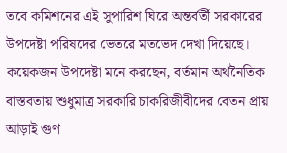তবে কমিশনের এই সুপারিশ ঘিরে অন্তর্বর্তী সরকারের উপদেষ্টা পরিষদের ভেতরে মতভেদ দেখা দিয়েছে। কয়েকজন উপদেষ্টা মনে করছেন, বর্তমান অর্থনৈতিক বাস্তবতায় শুধুমাত্র সরকারি চাকরিজীবীদের বেতন প্রায় আড়াই গুণ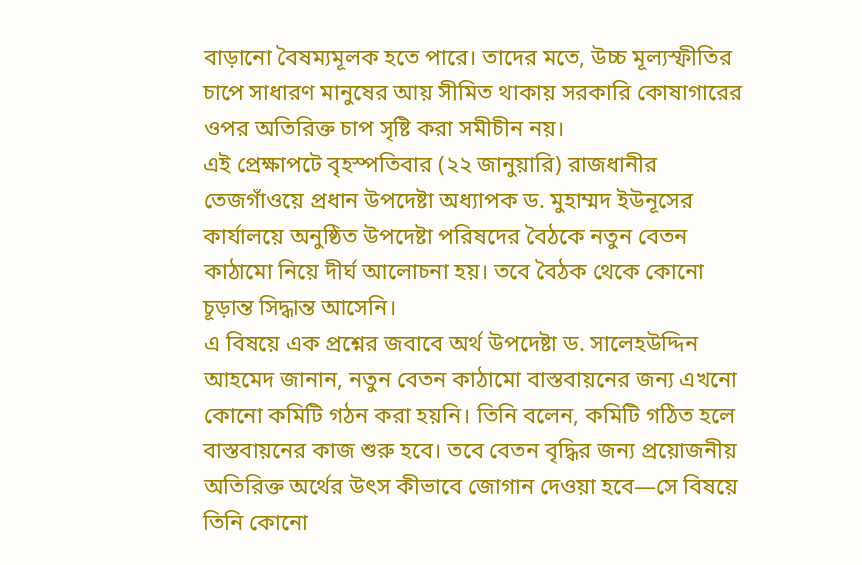বাড়ানো বৈষম্যমূলক হতে পারে। তাদের মতে, উচ্চ মূল্যস্ফীতির চাপে সাধারণ মানুষের আয় সীমিত থাকায় সরকারি কোষাগারের ওপর অতিরিক্ত চাপ সৃষ্টি করা সমীচীন নয়।
এই প্রেক্ষাপটে বৃহস্পতিবার (২২ জানুয়ারি) রাজধানীর তেজগাঁওয়ে প্রধান উপদেষ্টা অধ্যাপক ড. মুহাম্মদ ইউনূসের কার্যালয়ে অনুষ্ঠিত উপদেষ্টা পরিষদের বৈঠকে নতুন বেতন কাঠামো নিয়ে দীর্ঘ আলোচনা হয়। তবে বৈঠক থেকে কোনো চূড়ান্ত সিদ্ধান্ত আসেনি।
এ বিষয়ে এক প্রশ্নের জবাবে অর্থ উপদেষ্টা ড. সালেহউদ্দিন আহমেদ জানান, নতুন বেতন কাঠামো বাস্তবায়নের জন্য এখনো কোনো কমিটি গঠন করা হয়নি। তিনি বলেন, কমিটি গঠিত হলে বাস্তবায়নের কাজ শুরু হবে। তবে বেতন বৃদ্ধির জন্য প্রয়োজনীয় অতিরিক্ত অর্থের উৎস কীভাবে জোগান দেওয়া হবে—সে বিষয়ে তিনি কোনো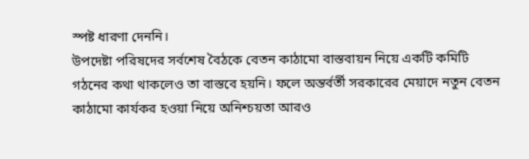স্পষ্ট ধারণা দেননি।
উপদেষ্টা পরিষদের সর্বশেষ বৈঠকে বেতন কাঠামো বাস্তবায়ন নিয়ে একটি কমিটি গঠনের কথা থাকলেও তা বাস্তবে হয়নি। ফলে অন্তর্বর্তী সরকারের মেয়াদে নতুন বেতন কাঠামো কার্যকর হওয়া নিয়ে অনিশ্চয়তা আরও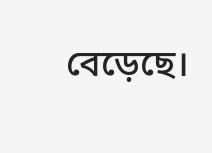বেড়েছে।